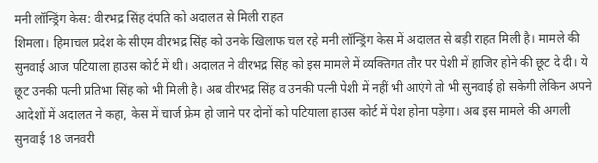मनी लॉन्ड्रिंग केस: वीरभद्र सिंह दंपति को अदालत से मिली राहत
शिमला। हिमाचल प्रदेश के सीएम वीरभद्र सिंह को उनके खिलाफ चल रहे मनी लॉन्ड्रिंग केस में अदालत से बड़ी राहत मिली है। मामले की सुनवाई आज पटियाला हाउस कोर्ट में थी। अदालत ने वीरभद्र सिंह को इस मामले में व्यक्तिगत तौर पर पेशी में हाजिर होने की छूट दे दी। ये छूट उनकी पत्नी प्रतिभा सिंह को भी मिली है। अब वीरभद्र सिंह व उनकी पत्नी पेशी में नहीं भी आएंगे तो भी सुनवाई हो सकेगी लेकिन अपने आदेशों में अदालत ने कहा, केस में चार्ज फ्रेम हो जाने पर दोनों को पटियाला हाउस कोर्ट में पेश होना पड़ेगा। अब इस मामले की अगली सुनवाई 18 जनवरी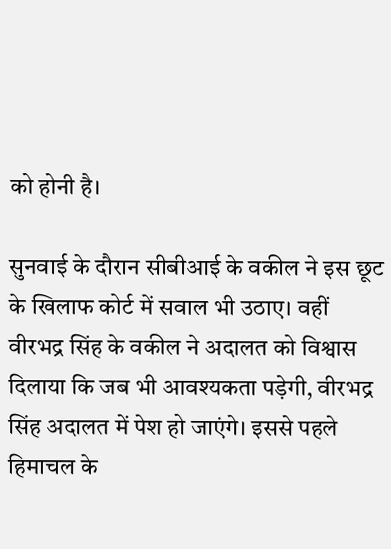को होनी है।

सुनवाई के दौरान सीबीआई के वकील ने इस छूट के खिलाफ कोर्ट में सवाल भी उठाए। वहीं वीरभद्र सिंह के वकील ने अदालत को विश्वास दिलाया कि जब भी आवश्यकता पड़ेगी, वीरभद्र सिंह अदालत में पेश हो जाएंगे। इससे पहले हिमाचल के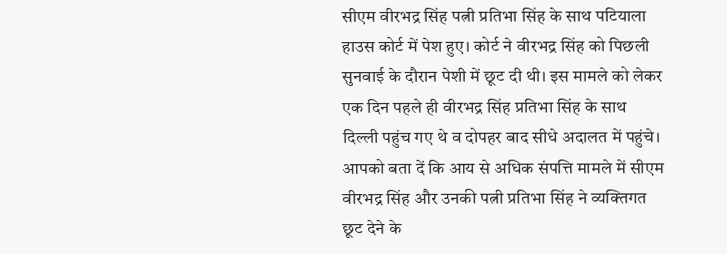सीएम वीरभद्र सिंह पत्नी प्रतिभा सिंह के साथ पटियाला हाउस कोर्ट में पेश हुए। कोर्ट ने वीरभद्र सिंह को पिछली सुनवाई के दौरान पेशी में छूट दी थी। इस मामले को लेकर एक दिन पहले ही वीरभद्र सिंह प्रतिभा सिंह के साथ दिल्ली पहुंच गए थे व दोपहर बाद सीधे अदालत में पहुंचे।
आपको बता दें कि आय से अधिक संपत्ति मामले में सीएम वीरभद्र सिंह और उनकी पत्नी प्रतिभा सिंह ने व्यक्तिगत छूट देने के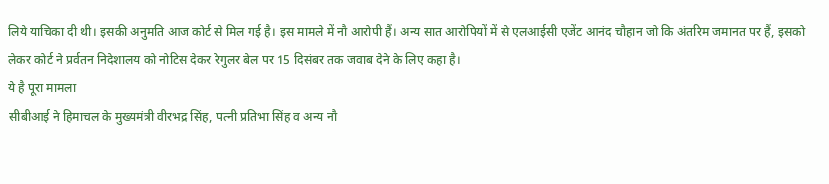लिये याचिका दी थी। इसकी अनुमति आज कोर्ट से मिल गई है। इस मामले में नौ आरोपी हैं। अन्य सात आरोपियों में से एलआईसी एजेंट आनंद चौहान जो कि अंतरिम जमानत पर हैं, इसको लेकर कोर्ट ने प्रर्वतन निदेशालय को नोटिस देकर रेगुलर बेल पर 15 दिसंबर तक जवाब देने के लिए कहा है।
ये है पूरा मामला
सीबीआई ने हिमाचल के मुख्यमंत्री वीरभद्र सिंह, पत्नी प्रतिभा सिंह व अन्य नौ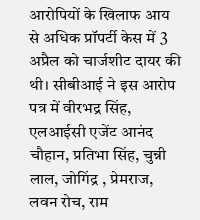आरोपियों के खिलाफ आय से अधिक प्रॉपर्टी केस में 3 अप्रैल को चार्जशीट दायर की थी। सीबीआई ने इस आरोप पत्र में वीरभद्र सिंह, एलआईसी एजेंट आनंद चौहान, प्रतिभा सिंह, चुन्नी लाल, जोगिंद्र , प्रेमराज, लवन रोच, राम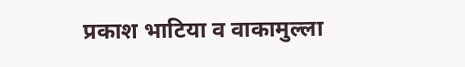प्रकाश भाटिया व वाकामुल्ला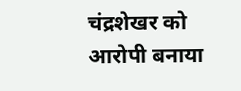चंद्रशेखर को आरोपी बनाया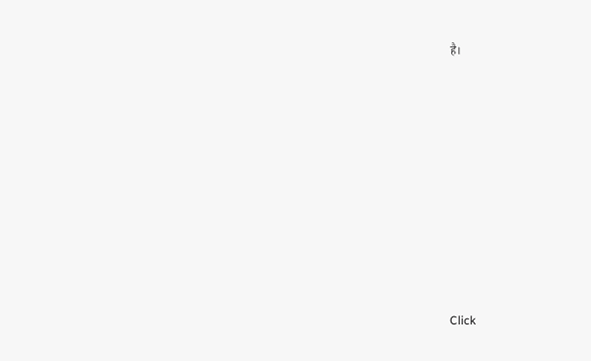है।












Click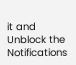it and Unblock the Notifications